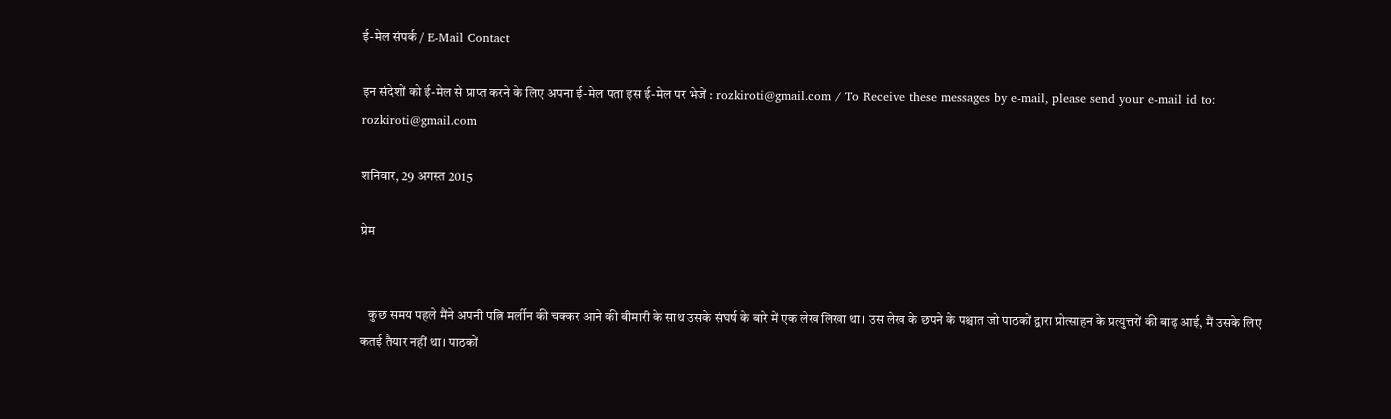ई-मेल संपर्क / E-Mail Contact

इन संदेशों को ई-मेल से प्राप्त करने के लिए अपना ई-मेल पता इस ई-मेल पर भेजें : rozkiroti@gmail.com / To Receive these messages by e-mail, please send your e-mail id to: rozkiroti@gmail.com

शनिवार, 29 अगस्त 2015

प्रेम


   कुछ समय पहले मैंने अपनी पत्नि मर्लीन की चक्कर आने की बीमारी के साथ उसके संघर्ष के बारे में एक लेख लिखा था। उस लेख के छपने के पश्चात जो पाठकों द्वारा प्रोत्साहन के प्रत्युत्तरों की बाढ़ आई, मैं उसके लिए कतई तैयार नहीं था। पाठकों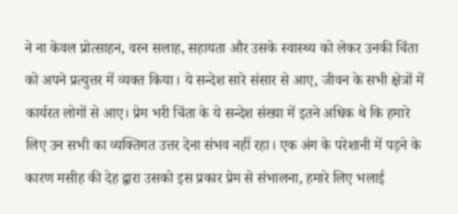ने ना केवल प्रोत्साहन, वरन सलाह, सहायता और उसके स्वास्थ्य को लेकर उनकी चिंता को अपने प्रत्युत्तर में व्यक्त किया। ये सन्देश सारे संसार से आए, जीवन के सभी क्षेत्रों में कार्यरत लोगों से आए। प्रेम भरी चिंता के ये सन्देश संख्या में इतने अधिक थे कि हमारे लिए उन सभी का व्यक्तिगत उत्तर देना संभव नहीं रहा। एक अंग के परेशानी में पड़ने के कारण मसीह की देह द्वारा उसको इस प्रकार प्रेम से संभालना, हमारे लिए भलाई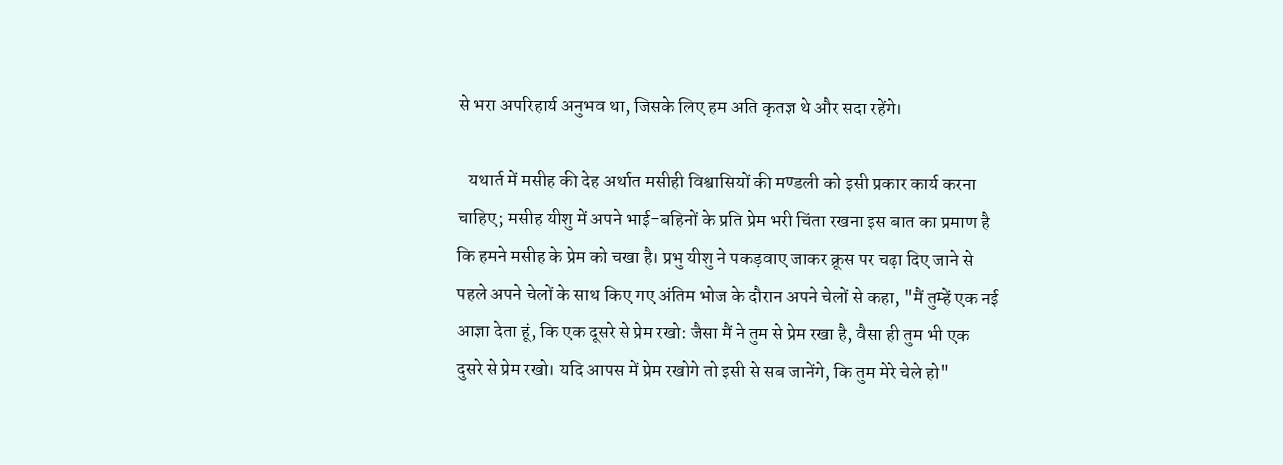से भरा अपरिहार्य अनुभव था, जिसके लिए हम अति कृतज्ञ थे और सदा रहेंगे।

   यथार्त में मसीह की देह अर्थात मसीही विश्वासियों की मण्डली को इसी प्रकार कार्य करना चाहिए; मसीह यीशु में अपने भाई-बहिनों के प्रति प्रेम भरी चिंता रखना इस बात का प्रमाण है कि हमने मसीह के प्रेम को चखा है। प्रभु यीशु ने पकड़वाए जाकर क्रूस पर चढ़ा दिए जाने से पहले अपने चेलों के साथ किए गए अंतिम भोज के दौरान अपने चेलों से कहा, "मैं तुम्हें एक नई आज्ञा देता हूं, कि एक दूसरे से प्रेम रखो: जैसा मैं ने तुम से प्रेम रखा है, वैसा ही तुम भी एक दुसरे से प्रेम रखो। यदि आपस में प्रेम रखोगे तो इसी से सब जानेंगे, कि तुम मेरे चेले हो"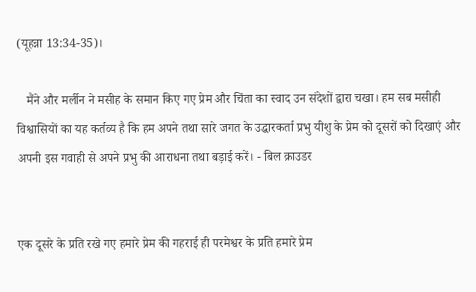(यूहन्ना 13:34-35)।

   मैंने और मर्लीन ने मसीह के समान किए गए प्रेम और चिंता का स्वाद उन संदेशों द्वारा चखा। हम सब मसीही विश्वासियों का यह कर्तव्य है कि हम अपने तथा सारे जगत के उद्धारकर्ता प्रभु यीशु के प्रेम को दूसरों को दिखाएं और अपनी इस गवाही से अपने प्रभु की आराधना तथा बड़ाई करें। - बिल क्राउडर


एक दूसरे के प्रति रखे गए हमारे प्रेम की गहराई ही परमेश्वर के प्रति हमारे प्रेम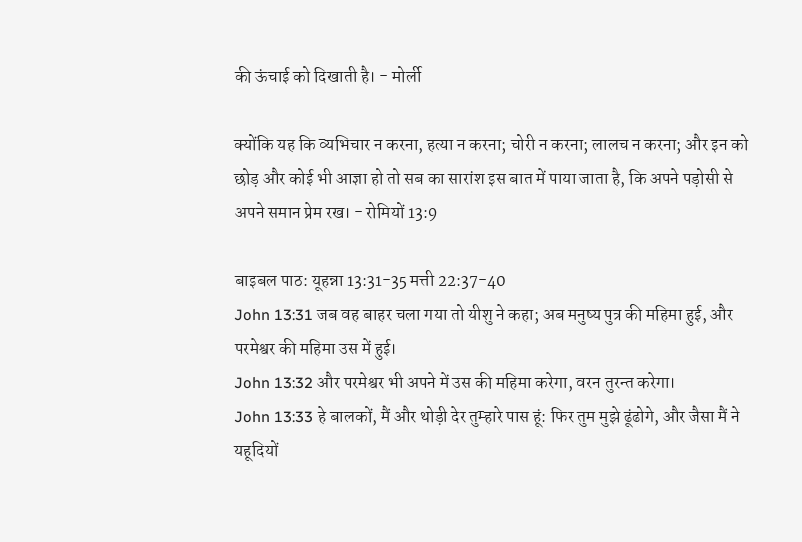की ऊंचाई को दिखाती है। - मोर्ली

क्योंकि यह कि व्यभिचार न करना, हत्या न करना; चोरी न करना; लालच न करना; और इन को छोड़ और कोई भी आज्ञा हो तो सब का सारांश इस बात में पाया जाता है, कि अपने पड़ोसी से अपने समान प्रेम रख। - रोमियों 13:9

बाइबल पाठ: यूहन्ना 13:31-35 मत्ती 22:37-40
John 13:31 जब वह बाहर चला गया तो यीशु ने कहा; अब मनुष्य पुत्र की महिमा हुई, और परमेश्वर की महिमा उस में हुई।
John 13:32 और परमेश्वर भी अपने में उस की महिमा करेगा, वरन तुरन्त करेगा।
John 13:33 हे बालकों, मैं और थोड़ी देर तुम्हारे पास हूं: फिर तुम मुझे ढूंढोगे, और जैसा मैं ने यहूदियों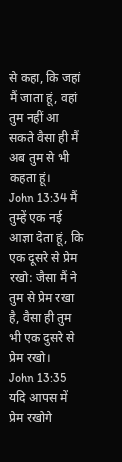से कहा, कि जहां मैं जाता हूं, वहां तुम नहीं आ सकते वैसा ही मैं अब तुम से भी कहता हूं।
John 13:34 मैं तुम्हें एक नई आज्ञा देता हूं, कि एक दूसरे से प्रेम रखो: जैसा मैं ने तुम से प्रेम रखा है, वैसा ही तुम भी एक दुसरे से प्रेम रखो।
John 13:35 यदि आपस में प्रेम रखोगे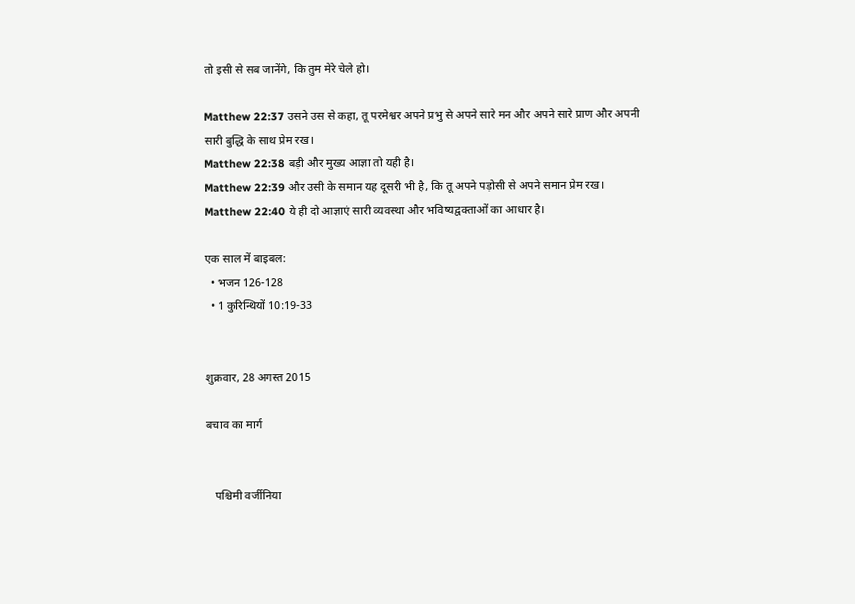तो इसी से सब जानेंगे, कि तुम मेरे चेले हो।

Matthew 22:37 उसने उस से कहा, तू परमेश्वर अपने प्रभु से अपने सारे मन और अपने सारे प्राण और अपनी सारी बुद्धि के साथ प्रेम रख।
Matthew 22:38 बड़ी और मुख्य आज्ञा तो यही है।
Matthew 22:39 और उसी के समान यह दूसरी भी है, कि तू अपने पड़ोसी से अपने समान प्रेम रख।
Matthew 22:40 ये ही दो आज्ञाएं सारी व्यवस्था और भविष्यद्वक्ताओं का आधार है।

एक साल में बाइबल:
  • भजन 126-128
  • 1 कुरिन्थियों 10:19-33


शुक्रवार, 28 अगस्त 2015

बचाव का मार्ग


   पश्चिमी वर्जीनिया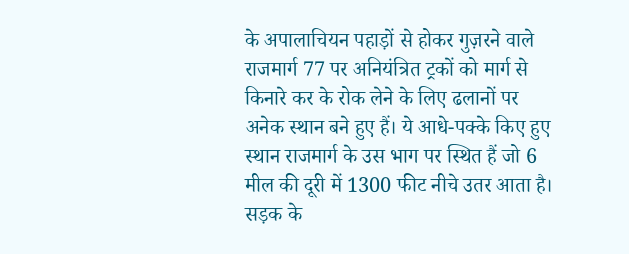के अपालाचियन पहाड़ों से होकर गुज़रने वाले राजमार्ग 77 पर अनियंत्रित ट्रकों को मार्ग से किनारे कर के रोक लेने के लिए ढलानों पर अनेक स्थान बने हुए हैं। ये आधे-पक्के किए हुए स्थान राजमार्ग के उस भाग पर स्थित हैं जो 6 मील की दूरी में 1300 फीट नीचे उतर आता है। सड़क के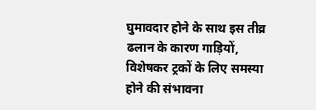घुमावदार होने के साथ इस तीव्र ढलान के कारण गाड़ियों, विशेषकर ट्रकों के लिए समस्या होने की संभावना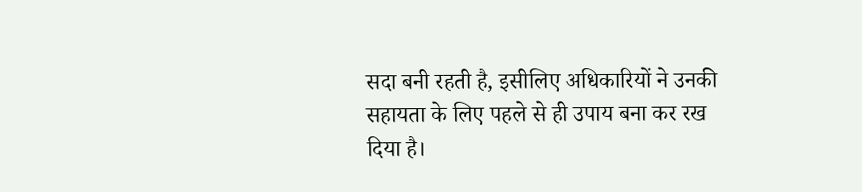सदा बनी रहती है, इसीलिए अधिकारियों ने उनकी सहायता के लिए पहले से ही उपाय बना कर रख दिया है।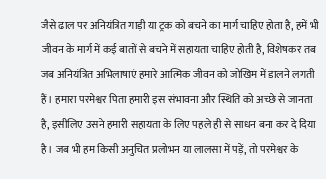जैसे ढाल पर अनियंत्रित गाड़ी या ट्रक को बचने का मार्ग चाहिए होता है, हमें भी जीवन के मार्ग में कई बातों से बचने में सहायता चाहिए होती है, विशेषकर तब जब अनियंत्रित अभिलाषाएं हमारे आत्मिक जीवन को जोखिम में डालने लगती हैं। हमारा परमेश्वर पिता हमारी इस संभावना और स्थिति को अच्छे से जानता है, इसीलिए उसने हमारी सहायता के लिए पहले ही से साधन बना कर दे दिया है। जब भी हम किसी अनुचित प्रलोभन या लालसा में पड़ें, तो परमेश्वर के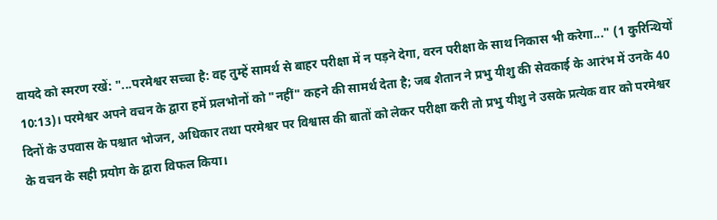वायदे को स्मरण रखें: "...परमेश्वर सच्चा है: वह तुम्हें सामर्थ से बाहर परीक्षा में न पड़ने देगा, वरन परीक्षा के साथ निकास भी करेगा..." (1 कुरिन्थियों 10:13)। परमेश्वर अपने वचन के द्वारा हमें प्रलभोनों को "नहीं" कहने की सामर्थ देता है; जब शैतान ने प्रभु यीशु की सेवकाई के आरंभ में उनके 40 दिनों के उपवास के पश्चात भोजन, अधिकार तथा परमेश्वर पर विश्वास की बातों को लेकर परीक्षा करी तो प्रभु यीशु ने उसके प्रत्येक वार को परमेश्वर के वचन के सही प्रयोग के द्वारा विफल किया।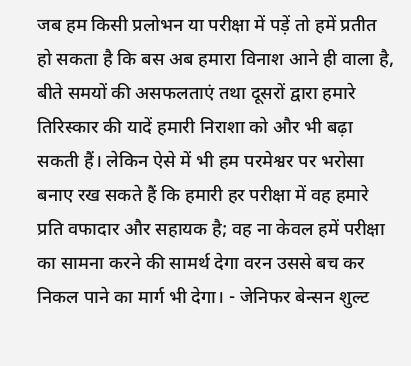जब हम किसी प्रलोभन या परीक्षा में पड़ें तो हमें प्रतीत हो सकता है कि बस अब हमारा विनाश आने ही वाला है, बीते समयों की असफलताएं तथा दूसरों द्वारा हमारे तिरिस्कार की यादें हमारी निराशा को और भी बढ़ा सकती हैं। लेकिन ऐसे में भी हम परमेश्वर पर भरोसा बनाए रख सकते हैं कि हमारी हर परीक्षा में वह हमारे प्रति वफादार और सहायक है; वह ना केवल हमें परीक्षा का सामना करने की सामर्थ देगा वरन उससे बच कर निकल पाने का मार्ग भी देगा। - जेनिफर बेन्सन शुल्ट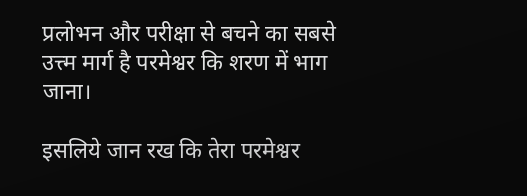प्रलोभन और परीक्षा से बचने का सबसे उत्त्म मार्ग है परमेश्वर कि शरण में भाग जाना।

इसलिये जान रख कि तेरा परमेश्वर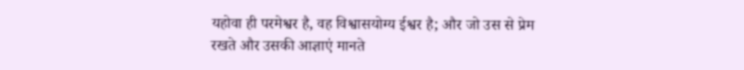यहोवा ही परमेश्वर है, वह विश्वासयोग्य ईश्वर है; और जो उस से प्रेम रखते और उसकी आज्ञाएं मानते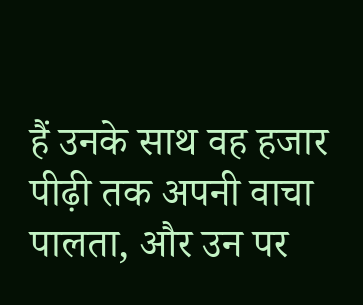हैं उनके साथ वह हजार पीढ़ी तक अपनी वाचा पालता, और उन पर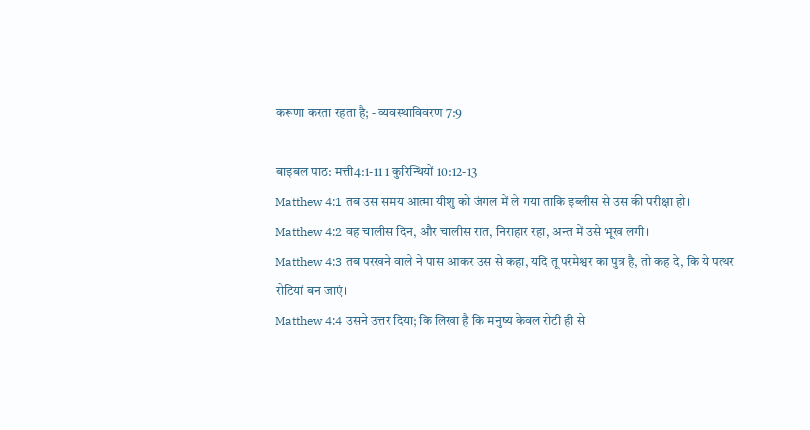करूणा करता रहता है; - व्यवस्थाविवरण 7:9

बाइबल पाठ: मत्ती4:1-11 1 कुरिन्थियों 10:12-13
Matthew 4:1 तब उस समय आत्मा यीशु को जंगल में ले गया ताकि इब्‍लीस से उस की परीक्षा हो।
Matthew 4:2 वह चालीस दिन, और चालीस रात, निराहार रहा, अन्‍त में उसे भूख लगी।
Matthew 4:3 तब परखने वाले ने पास आकर उस से कहा, यदि तू परमेश्वर का पुत्र है, तो कह दे, कि ये पत्थर रोटियां बन जाएं।
Matthew 4:4 उसने उत्तर दिया; कि लिखा है कि मनुष्य केवल रोटी ही से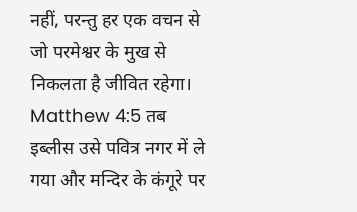नहीं, परन्तु हर एक वचन से जो परमेश्वर के मुख से निकलता है जीवित रहेगा।
Matthew 4:5 तब इब्‍लीस उसे पवित्र नगर में ले गया और मन्दिर के कंगूरे पर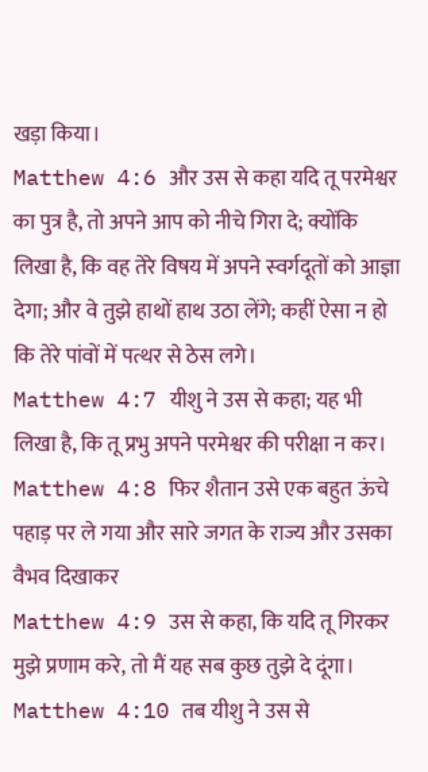खड़ा किया।
Matthew 4:6 और उस से कहा यदि तू परमेश्वर का पुत्र है, तो अपने आप को नीचे गिरा दे; क्योंकि लिखा है, कि वह तेरे विषय में अपने स्‍वर्गदूतों को आज्ञा देगा; और वे तुझे हाथों हाथ उठा लेंगे; कहीं ऐसा न हो कि तेरे पांवों में पत्थर से ठेस लगे।
Matthew 4:7 यीशु ने उस से कहा; यह भी लिखा है, कि तू प्रभु अपने परमेश्वर की परीक्षा न कर।
Matthew 4:8 फिर शैतान उसे एक बहुत ऊंचे पहाड़ पर ले गया और सारे जगत के राज्य और उसका वैभव दिखाकर
Matthew 4:9 उस से कहा, कि यदि तू गिरकर मुझे प्रणाम करे, तो मैं यह सब कुछ तुझे दे दूंगा।
Matthew 4:10 तब यीशु ने उस से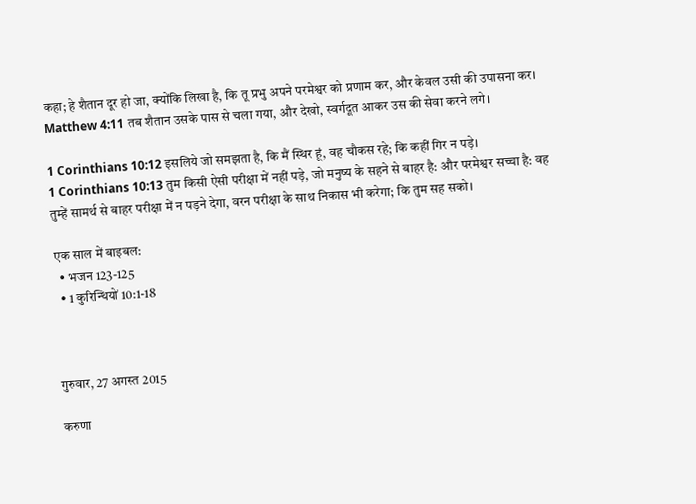कहा; हे शैतान दूर हो जा, क्योंकि लिखा है, कि तू प्रभु अपने परमेश्वर को प्रणाम कर, और केवल उसी की उपासना कर।
Matthew 4:11 तब शैतान उसके पास से चला गया, और देखो, स्वर्गदूत आकर उस की सेवा करने लगे।

1 Corinthians 10:12 इसलिये जो समझता है, कि मैं स्थिर हूं, वह चौकस रहे; कि कहीं गिर न पड़े।
1 Corinthians 10:13 तुम किसी ऐसी परीक्षा में नहीं पड़े, जो मनुष्य के सहने से बाहर है: और परमेश्वर सच्चा है: वह तुम्हें सामर्थ से बाहर परीक्षा में न पड़ने देगा, वरन परीक्षा के साथ निकास भी करेगा; कि तुम सह सको।

एक साल में बाइबल:
  • भजन 123-125
  • 1 कुरिन्थियों 10:1-18



गुरुवार, 27 अगस्त 2015

करुणा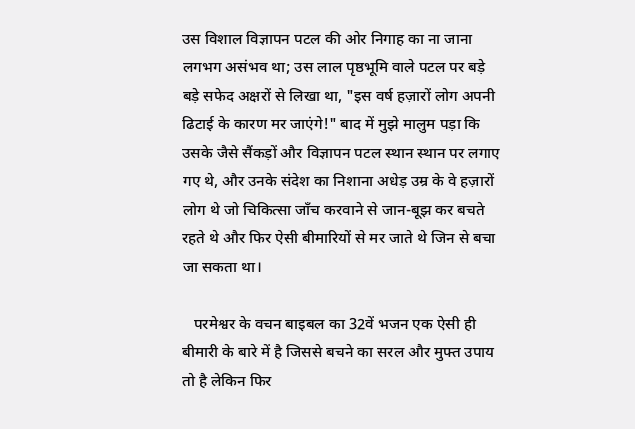उस विशाल विज्ञापन पटल की ओर निगाह का ना जाना लगभग असंभव था; उस लाल पृष्ठभूमि वाले पटल पर बड़े बड़े सफेद अक्षरों से लिखा था, "इस वर्ष हज़ारों लोग अपनी ढिटाई के कारण मर जाएंगे!" बाद में मुझे मालुम पड़ा कि उसके जैसे सैंकड़ों और विज्ञापन पटल स्थान स्थान पर लगाए गए थे, और उनके संदेश का निशाना अधेड़ उम्र के वे हज़ारों लोग थे जो चिकित्सा जाँच करवाने से जान-बूझ कर बचते रहते थे और फिर ऐसी बीमारियों से मर जाते थे जिन से बचा जा सकता था।

   परमेश्वर के वचन बाइबल का 32वें भजन एक ऐसी ही बीमारी के बारे में है जिससे बचने का सरल और मुफ्त उपाय तो है लेकिन फिर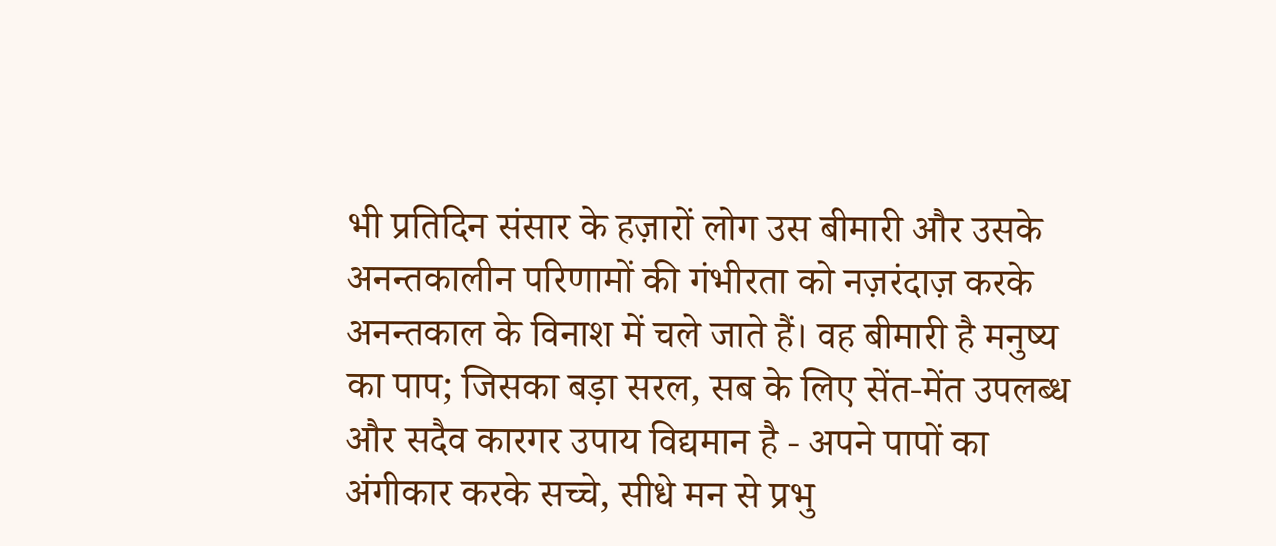भी प्रतिदिन संसार के हज़ारों लोग उस बीमारी और उसके अनन्तकालीन परिणामों की गंभीरता को नज़रंदाज़ करके अनन्तकाल के विनाश में चले जाते हैं। वह बीमारी है मनुष्य का पाप; जिसका बड़ा सरल, सब के लिए सेंत-मेंत उपलब्ध और सदैव कारगर उपाय विद्यमान है - अपने पापों का अंगीकार करके सच्चे, सीधे मन से प्रभु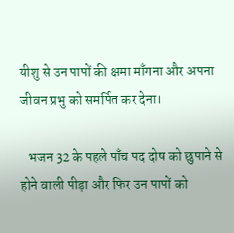यीशु से उन पापों की क्षमा माँगना और अपना जीवन प्रभु को समर्पित कर देना।

   भजन 32 के पहले पाँच पद दोष को छुपाने से होने वाली पीड़ा और फिर उन पापों को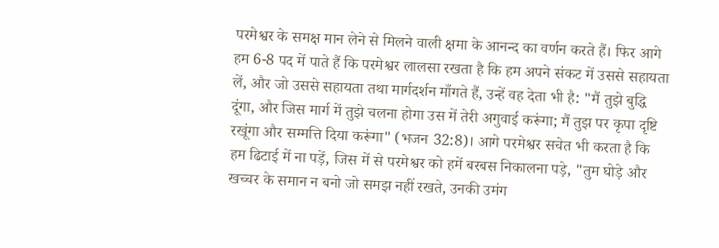परमेश्वर के समक्ष मान लेने से मिलने वाली क्षमा के आनन्द का वर्णन करते हैं। फिर आगे हम 6-8 पद में पाते हैं कि परमेश्वर लालसा रखता है कि हम अपने संकट में उससे सहायता लें, और जो उससे सहायता तथा मार्गदर्शन माँगते हैं, उन्हें वह देता भी है: "मैं तुझे बुद्धि दूंगा, और जिस मार्ग में तुझे चलना होगा उस में तेरी अगुवाई करूंगा; मैं तुझ पर कृपा दृष्टि रखूंगा और सम्मत्ति दिया करूंगा" (भजन 32:8)। आगे परमेश्वर सचेत भी करता है कि हम ढिटाई में ना पड़ें, जिस में से परमेश्वर को हमें बरबस निकालना पड़े, "तुम घोड़े और खच्चर के समान न बनो जो समझ नहीं रखते, उनकी उमंग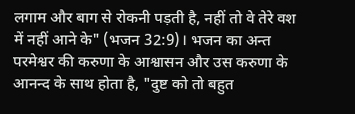लगाम और बाग से रोकनी पड़ती है, नहीं तो वे तेरे वश में नहीं आने के" (भजन 32:9)। भजन का अन्त परमेश्वर की करुणा के आश्वासन और उस करुणा के आनन्द के साथ होता है, "दुष्ट को तो बहुत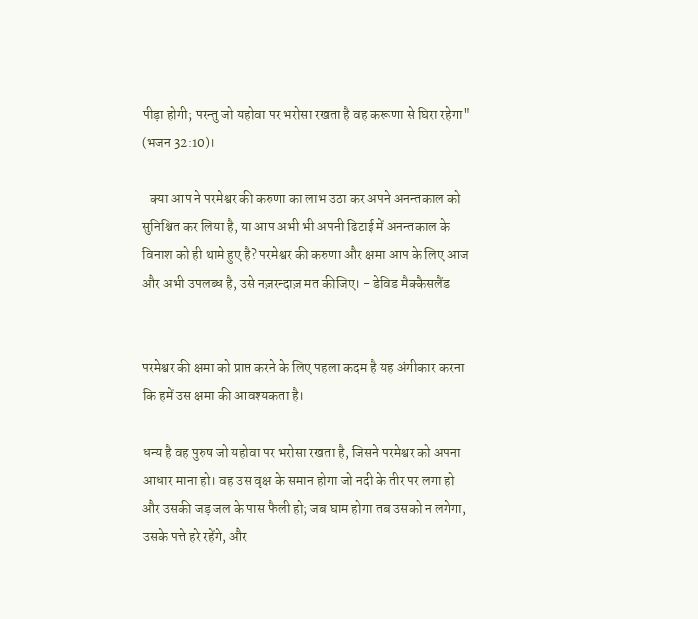पीड़ा होगी; परन्तु जो यहोवा पर भरोसा रखता है वह करूणा से घिरा रहेगा" (भजन 32:10)।

   क्या आप ने परमेश्वर की करुणा का लाभ उठा कर अपने अनन्तकाल को सुनिश्चित कर लिया है, या आप अभी भी अपनी ढिटाई में अनन्तकाल के विनाश को ही थामे हुए है? परमेश्वर की करुणा और क्षमा आप के लिए आज और अभी उपलब्ध है, उसे नज़रन्दाज़ मत कीजिए। - डेविड मैक्कैसलैंड


परमेश्वर की क्षमा को प्राप्त करने के लिए पहला कदम है यह अंगीकार करना कि हमें उस क्षमा की आवश्यकता है।

धन्य है वह पुरुष जो यहोवा पर भरोसा रखता है, जिसने परमेश्वर को अपना आधार माना हो। वह उस वृक्ष के समान होगा जो नदी के तीर पर लगा हो और उसकी जड़ जल के पास फैली हो; जब घाम होगा तब उसको न लगेगा, उसके पत्ते हरे रहेंगे, और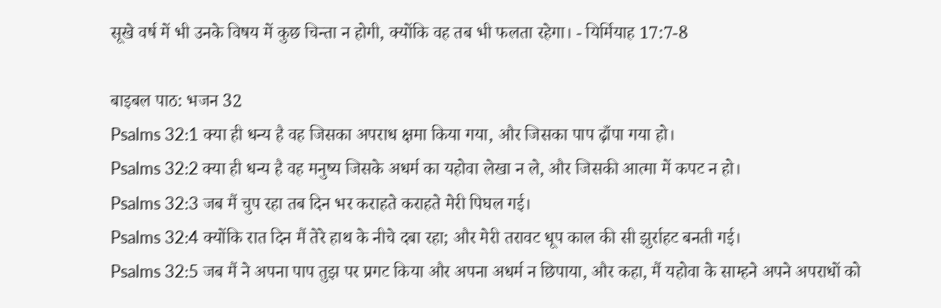सूखे वर्ष में भी उनके विषय में कुछ चिन्ता न होगी, क्योंकि वह तब भी फलता रहेगा। - यिर्मियाह 17:7-8

बाइबल पाठ: भजन 32
Psalms 32:1 क्या ही धन्य है वह जिसका अपराध क्षमा किया गया, और जिसका पाप ढ़ाँपा गया हो।
Psalms 32:2 क्या ही धन्य है वह मनुष्य जिसके अधर्म का यहोवा लेखा न ले, और जिसकी आत्मा में कपट न हो।
Psalms 32:3 जब मैं चुप रहा तब दिन भर कराहते कराहते मेरी पिघल गई।
Psalms 32:4 क्योंकि रात दिन मैं तेरे हाथ के नीचे दबा रहा; और मेरी तरावट धूप काल की सी झुर्राहट बनती गई।
Psalms 32:5 जब मैं ने अपना पाप तुझ पर प्रगट किया और अपना अधर्म न छिपाया, और कहा, मैं यहोवा के साम्हने अपने अपराधों को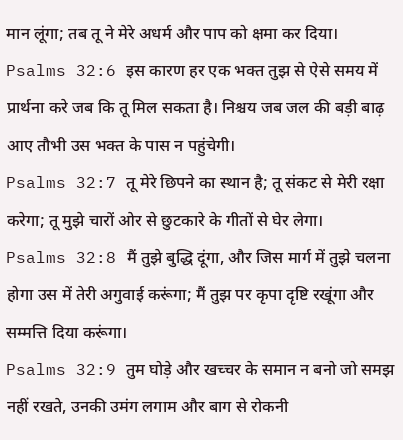मान लूंगा; तब तू ने मेरे अधर्म और पाप को क्षमा कर दिया।
Psalms 32:6 इस कारण हर एक भक्त तुझ से ऐसे समय में प्रार्थना करे जब कि तू मिल सकता है। निश्चय जब जल की बड़ी बाढ़ आए तौभी उस भक्त के पास न पहुंचेगी।
Psalms 32:7 तू मेरे छिपने का स्थान है; तू संकट से मेरी रक्षा करेगा; तू मुझे चारों ओर से छुटकारे के गीतों से घेर लेगा।
Psalms 32:8 मैं तुझे बुद्धि दूंगा, और जिस मार्ग में तुझे चलना होगा उस में तेरी अगुवाई करूंगा; मैं तुझ पर कृपा दृष्टि रखूंगा और सम्मत्ति दिया करूंगा।
Psalms 32:9 तुम घोड़े और खच्चर के समान न बनो जो समझ नहीं रखते, उनकी उमंग लगाम और बाग से रोकनी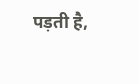पड़ती है,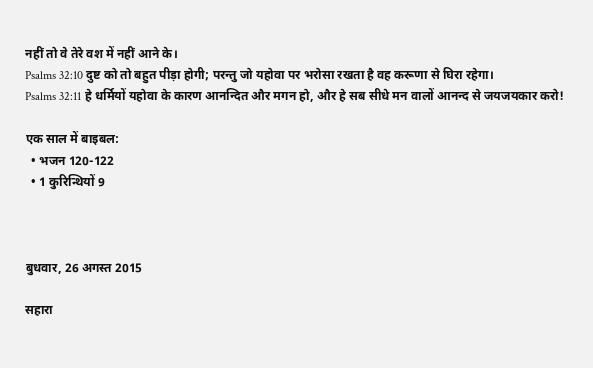नहीं तो वे तेरे वश में नहीं आने के।
Psalms 32:10 दुष्ट को तो बहुत पीड़ा होगी; परन्तु जो यहोवा पर भरोसा रखता है वह करूणा से घिरा रहेगा।
Psalms 32:11 हे धर्मियों यहोवा के कारण आनन्दित और मगन हो, और हे सब सीधे मन वालों आनन्द से जयजयकार करो!

एक साल में बाइबल:
  • भजन 120-122
  • 1 कुरिन्थियों 9



बुधवार, 26 अगस्त 2015

सहारा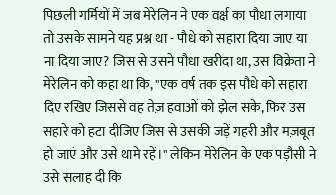पिछली गर्मियों में जब मेरेलिन ने एक वर्क्ष का पौधा लगाया तो उसके सामने यह प्रश्न था - पौधे को सहारा दिया जाए या ना दिया जाए? जिस से उसने पौधा खरीदा था, उस विक्रेता ने मेरेलिन को कहा था कि, "एक वर्ष तक इस पौधे को सहारा दिए रखिए जिससे वह तेज़ हवाओं को झेल सके, फिर उस सहारे को हटा दीजिए जिस से उसकी जड़ें गहरी और मज़बूत हो जाएं और उसे थामे रहें।" लेकिन मेरेलिन के एक पड़ौसी ने उसे सलाह दी कि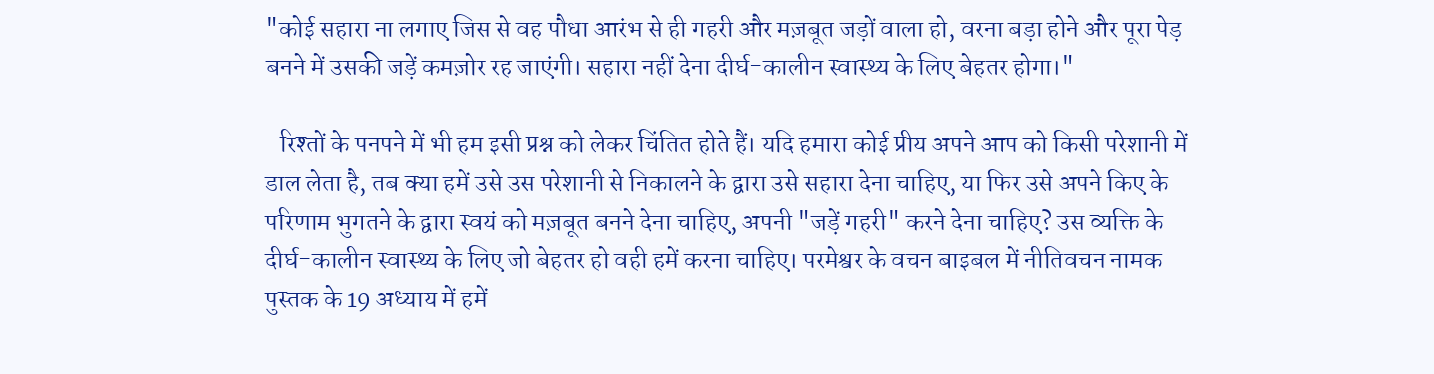"कोई सहारा ना लगाए जिस से वह पौधा आरंभ से ही गहरी और मज़बूत जड़ों वाला हो, वरना बड़ा होने और पूरा पेड़ बनने में उसकी जड़ें कमज़ोर रह जाएंगी। सहारा नहीं देना दीर्घ-कालीन स्वास्थ्य के लिए बेहतर होगा।"

   रिश्तों के पनपने में भी हम इसी प्रश्न को लेकर चिंतित होते हैं। यदि हमारा कोई प्रीय अपने आप को किसी परेशानी में डाल लेता है, तब क्या हमें उसे उस परेशानी से निकालने के द्वारा उसे सहारा देना चाहिए, या फिर उसे अपने किए के परिणाम भुगतने के द्वारा स्वयं को मज़बूत बनने देना चाहिए, अपनी "जड़ें गहरी" करने देना चाहिए? उस व्यक्ति के दीर्घ-कालीन स्वास्थ्य के लिए जो बेहतर हो वही हमें करना चाहिए। परमेश्वर के वचन बाइबल में नीतिवचन नामक पुस्तक के 19 अध्याय में हमें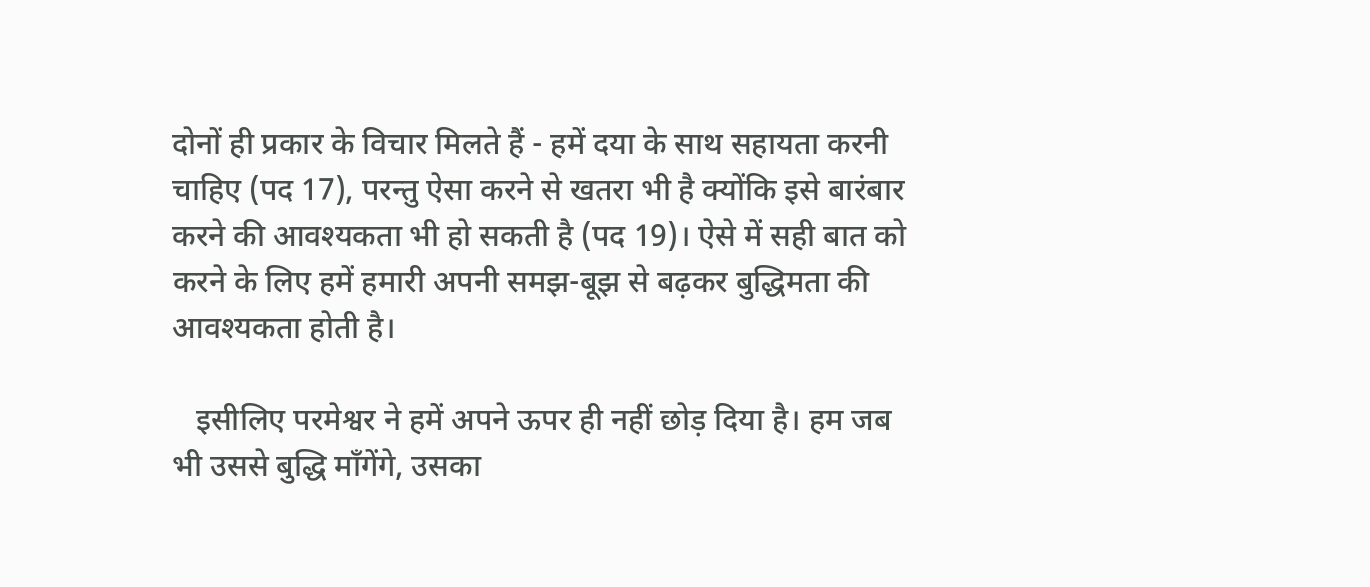दोनों ही प्रकार के विचार मिलते हैं - हमें दया के साथ सहायता करनी चाहिए (पद 17), परन्तु ऐसा करने से खतरा भी है क्योंकि इसे बारंबार करने की आवश्यकता भी हो सकती है (पद 19)। ऐसे में सही बात को करने के लिए हमें हमारी अपनी समझ-बूझ से बढ़कर बुद्धिमता की आवश्यकता होती है।

   इसीलिए परमेश्वर ने हमें अपने ऊपर ही नहीं छोड़ दिया है। हम जब भी उससे बुद्धि माँगेंगे, उसका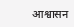आश्वासन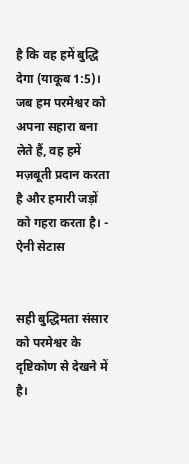है कि वह हमें बुद्धि देगा (याकूब 1:5)। जब हम परमेश्वर को अपना सहारा बना लेते हैं, वह हमें मज़बूती प्रदान करता है और हमारी जड़ों को गहरा करता है। - ऐनी सेटास


सही बुद्धिमता संसार को परमेश्वर के दृष्टिकोण से देखने में है।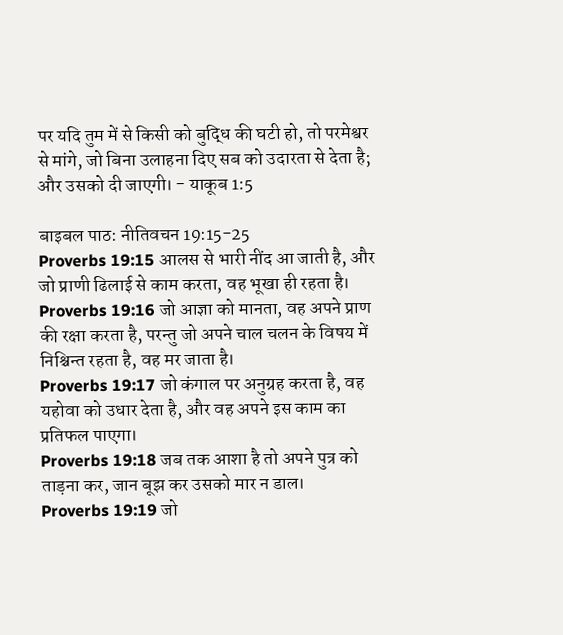पर यदि तुम में से किसी को बुद्धि की घटी हो, तो परमेश्वर से मांगे, जो बिना उलाहना दिए सब को उदारता से देता है; और उसको दी जाएगी। - याकूब 1:5

बाइबल पाठ: नीतिवचन 19:15-25
Proverbs 19:15 आलस से भारी नींद आ जाती है, और जो प्राणी ढिलाई से काम करता, वह भूखा ही रहता है।
Proverbs 19:16 जो आज्ञा को मानता, वह अपने प्राण की रक्षा करता है, परन्तु जो अपने चाल चलन के विषय में निश्चिन्त रहता है, वह मर जाता है।
Proverbs 19:17 जो कंगाल पर अनुग्रह करता है, वह यहोवा को उधार देता है, और वह अपने इस काम का प्रतिफल पाएगा।
Proverbs 19:18 जब तक आशा है तो अपने पुत्र को ताड़ना कर, जान बूझ कर उसको मार न डाल।
Proverbs 19:19 जो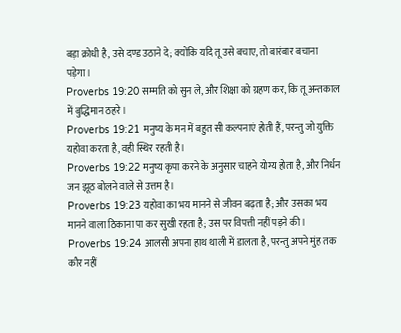बड़ा क्रोधी है, उसे दण्ड उठाने दे; क्योंकि यदि तू उसे बचाए, तो बारंबार बचाना पड़ेगा।
Proverbs 19:20 सम्मति को सुन ले, और शिक्षा को ग्रहण कर, कि तू अन्तकाल में बुद्धिमान ठहरे।
Proverbs 19:21 मनुष्य के मन में बहुत सी कल्पनाएं होती हैं, परन्तु जो युक्ति यहोवा करता है, वही स्थिर रहती है।
Proverbs 19:22 मनुष्य कृपा करने के अनुसार चाहने योग्य होता है, और निर्धन जन झूठ बोलने वाले से उत्तम है।
Proverbs 19:23 यहोवा का भय मानने से जीवन बढ़ता है; और उसका भय मानने वाला ठिकाना पा कर सुखी रहता है; उस पर विपत्ती नहीं पड़ने की।
Proverbs 19:24 आलसी अपना हाथ थाली में डालता है, परन्तु अपने मुंह तक कौर नहीं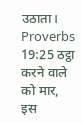उठाता।
Proverbs 19:25 ठट्ठा करने वाले को मार, इस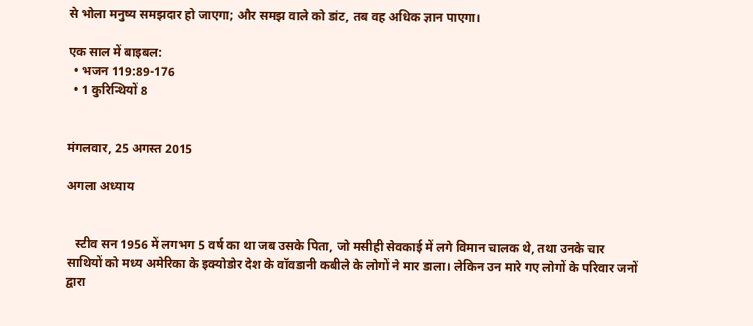से भोला मनुष्य समझदार हो जाएगा; और समझ वाले को डांट, तब वह अधिक ज्ञान पाएगा।

एक साल में बाइबल:
  • भजन 119:89-176
  • 1 कुरिन्थियों 8


मंगलवार, 25 अगस्त 2015

अगला अध्याय


   स्टीव सन 1956 में लगभग 5 वर्ष का था जब उसके पिता, जो मसीही सेवकाई में लगे विमान चालक थे, तथा उनके चार साथियों को मध्य अमेरिका के इक्योडोर देश के वॉवडानी कबीले के लोगों ने मार डाला। लेकिन उन मारे गए लोगों के परिवार जनों द्वारा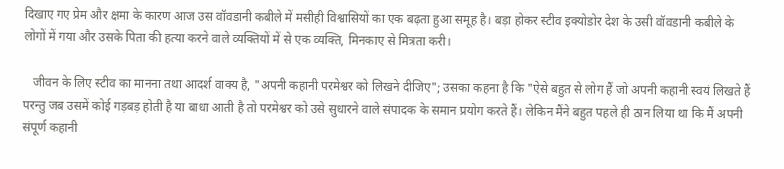दिखाए गए प्रेम और क्षमा के कारण आज उस वॉवडानी कबीले में मसीही विश्वासियों का एक बढ़ता हुआ समूह है। बड़ा होकर स्टीव इक्योडोर देश के उसी वॉवडानी कबीले के लोगों में गया और उसके पिता की हत्या करने वाले व्यक्तियों में से एक व्यक्ति, मिनकाए से मित्रता करी।

   जीवन के लिए स्टीव का मानना तथा आदर्श वाक्य है, "अपनी कहानी परमेश्वर को लिखने दीजिए"; उसका कहना है कि "ऐसे बहुत से लोग हैं जो अपनी कहानी स्वयं लिखते हैं परन्तु जब उसमें कोई गड़बड़ होती है या बाधा आती है तो परमेश्वर को उसे सुधारने वाले संपादक के समान प्रयोग करते हैं। लेकिन मैंने बहुत पहले ही ठान लिया था कि मैं अपनी संपूर्ण कहानी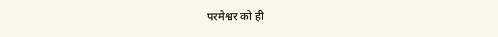परमेश्वर को ही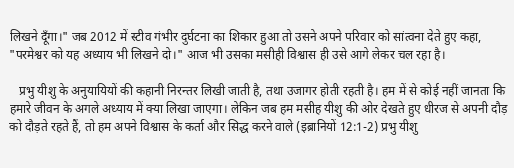लिखने दूँगा।" जब 2012 में स्टीव गंभीर दुर्घटना का शिकार हुआ तो उसने अपने परिवार को सांत्वना देते हुए कहा, "परमेश्वर को यह अध्याय भी लिखने दो।" आज भी उसका मसीही विश्वास ही उसे आगे लेकर चल रहा है।

   प्रभु यीशु के अनुयायियों की कहानी निरन्तर लिखी जाती है, तथा उजागर होती रहती है। हम में से कोई नहीं जानता कि हमारे जीवन के अगले अध्याय में क्या लिखा जाएगा। लेकिन जब हम मसीह यीशु की ओर देखते हुए धीरज से अपनी दौड़ को दौड़ते रहते हैं, तो हम अपने विश्वास के कर्ता और सिद्ध करने वाले (इब्रानियों 12:1-2) प्रभु यीशु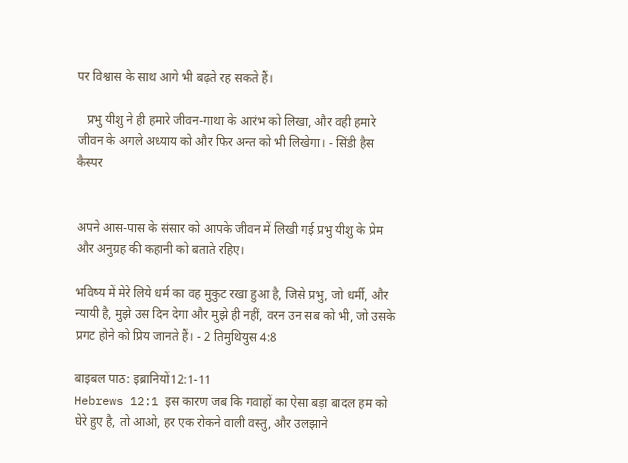पर विश्वास के साथ आगे भी बढ़ते रह सकते हैं।

   प्रभु यीशु ने ही हमारे जीवन-गाथा के आरंभ को लिखा, और वही हमारे जीवन के अगले अध्याय को और फिर अन्त को भी लिखेगा। - सिंडी हैस कैस्पर


अपने आस-पास के संसार को आपके जीवन में लिखी गई प्रभु यीशु के प्रेम और अनुग्रह की कहानी को बताते रहिए।

भविष्य में मेरे लिये धर्म का वह मुकुट रखा हुआ है, जिसे प्रभु, जो धर्मी, और न्यायी है, मुझे उस दिन देगा और मुझे ही नहीं, वरन उन सब को भी, जो उसके प्रगट होने को प्रिय जानते हैं। - 2 तिमुथियुस 4:8

बाइबल पाठ: इब्रानियों12:1-11
Hebrews 12:1 इस कारण जब कि गवाहों का ऐसा बड़ा बादल हम को घेरे हुए है, तो आओ, हर एक रोकने वाली वस्तु, और उलझाने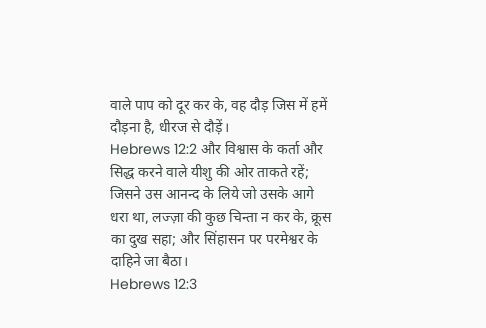वाले पाप को दूर कर के, वह दौड़ जिस में हमें दौड़ना है, धीरज से दौड़ें।
Hebrews 12:2 और विश्वास के कर्ता और सिद्ध करने वाले यीशु की ओर ताकते रहें; जिसने उस आनन्द के लिये जो उसके आगे धरा था, लज्ज़ा की कुछ चिन्‍ता न कर के, क्रूस का दुख सहा; और सिंहासन पर परमेश्वर के दाहिने जा बैठा।
Hebrews 12:3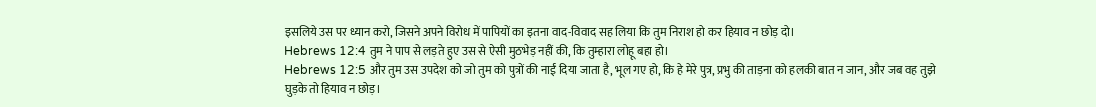इसलिये उस पर ध्यान करो, जिसने अपने विरोध में पापियों का इतना वाद-विवाद सह लिया कि तुम निराश हो कर हियाव न छोड़ दो।
Hebrews 12:4 तुम ने पाप से लड़ते हुए उस से ऐसी मुठभेड़ नहीं की, कि तुम्हारा लोहू बहा हो।
Hebrews 12:5 और तुम उस उपदेश को जो तुम को पुत्रों की नाईं दिया जाता है, भूल गए हो, कि हे मेरे पुत्र, प्रभु की ताड़ना को हलकी बात न जान, और जब वह तुझे घुड़के तो हियाव न छोड़।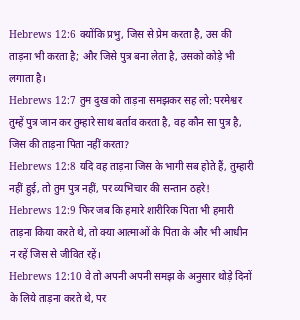Hebrews 12:6 क्योंकि प्रभु, जिस से प्रेम करता है, उस की ताड़ना भी करता है; और जिसे पुत्र बना लेता है, उसको कोड़े भी लगाता है।
Hebrews 12:7 तुम दुख को ताड़ना समझकर सह लो: परमेश्वर तुम्हें पुत्र जान कर तुम्हारे साथ बर्ताव करता है, वह कौन सा पुत्र है, जिस की ताड़ना पिता नहीं करता?
Hebrews 12:8 यदि वह ताड़ना जिस के भागी सब होते हैं, तुम्हारी नहीं हुई, तो तुम पुत्र नहीं, पर व्यभिचार की सन्तान ठहरे!
Hebrews 12:9 फिर जब कि हमारे शारीरिक पिता भी हमारी ताड़ना किया करते थे, तो क्या आत्माओं के पिता के और भी आधीन न रहें जिस से जीवित रहें।
Hebrews 12:10 वे तो अपनी अपनी समझ के अनुसार थोड़े दिनों के लिये ताड़ना करते थे, पर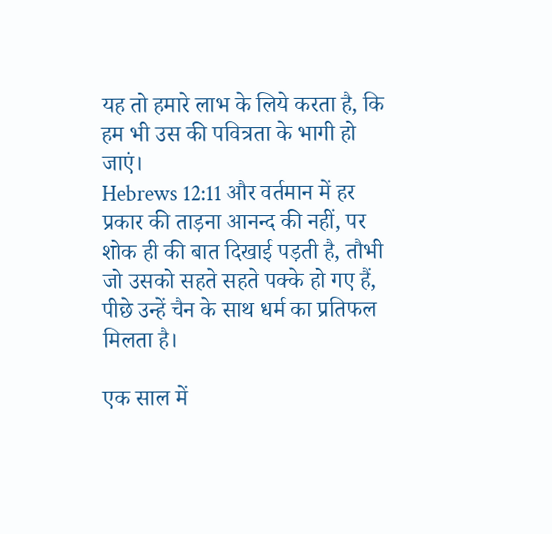यह तो हमारे लाभ के लिये करता है, कि हम भी उस की पवित्रता के भागी हो जाएं।
Hebrews 12:11 और वर्तमान में हर प्रकार की ताड़ना आनन्द की नहीं, पर शोक ही की बात दिखाई पड़ती है, तौभी जो उसको सहते सहते पक्के हो गए हैं, पीछे उन्हें चैन के साथ धर्म का प्रतिफल मिलता है।

एक साल में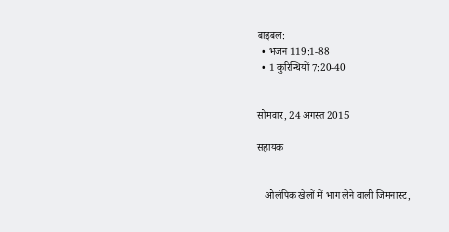बाइबल:
  • भजन 119:1-88
  • 1 कुरिन्थियों 7:20-40


सोमवार, 24 अगस्त 2015

सहायक


   ओलंपिक खेलों में भाग लेने वाली जिमनास्ट,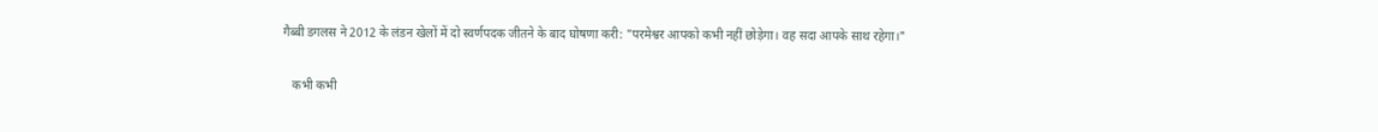गैब्बी डगलस ने 2012 के लंडन खेलों में दो स्वर्णपदक जीतने के बाद घोषणा करी: "परमेश्वर आपको कभी नहीं छोड़ेगा। वह सदा आपके साथ रहेगा।"

   कभी कभी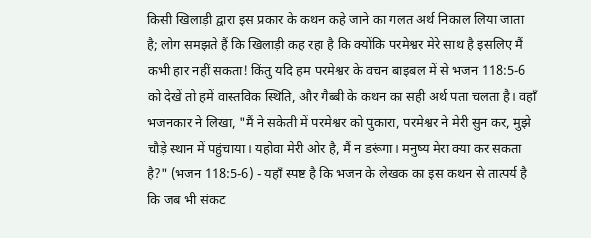किसी खिलाड़ी द्वारा इस प्रकार के कथन कहे जाने का गलत अर्थ निकाल लिया जाता है; लोग समझते हैं कि खिलाड़ी कह रहा है कि क्योंकि परमेश्वर मेरे साथ है इसलिए मैं कभी हार नहीं सकता! किंतु यदि हम परमेश्वर के वचन बाइबल में से भजन 118:5-6 को देखें तो हमें वास्तविक स्थिति, और गैब्बी के कथन का सही अर्थ पता चलता है। वहाँ भजनकार ने लिखा, "मैं ने सकेती में परमेश्वर को पुकारा, परमेश्वर ने मेरी सुन कर, मुझे चौड़े स्थान में पहुंचाया। यहोवा मेरी ओर है, मैं न डरूंगा। मनुष्य मेरा क्या कर सकता है?" (भजन 118:5-6) - यहाँ स्पष्ट है कि भजन के लेखक का इस कथन से तात्पर्य है कि जब भी संकट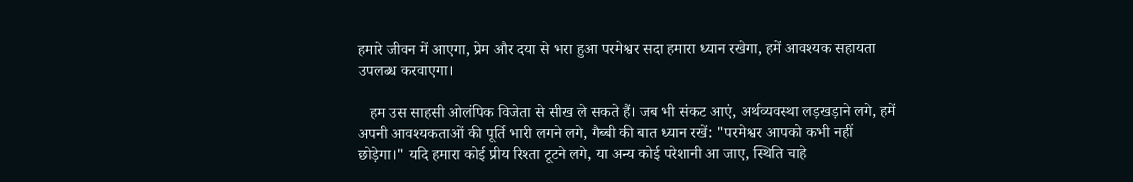हमारे जीवन में आएगा, प्रेम और दया से भरा हुआ परमेश्वर सदा हमारा ध्यान रखेगा, हमें आवश्यक सहायता उपलब्ध करवाएगा।

   हम उस साहसी ओलंपिक विजेता से सीख ले सकते हैं। जब भी संकट आएं, अर्थव्यवस्था लड़खड़ाने लगे, हमें अपनी आवश्यकताओं की पूर्ति भारी लगने लगे, गैब्बी की बात ध्यान रखें: "परमेश्वर आपको कभी नहीं छोड़ेगा।" यदि हमारा कोई प्रीय रिश्ता टूटने लगे, या अन्य कोई परेशानी आ जाए, स्थिति चाहे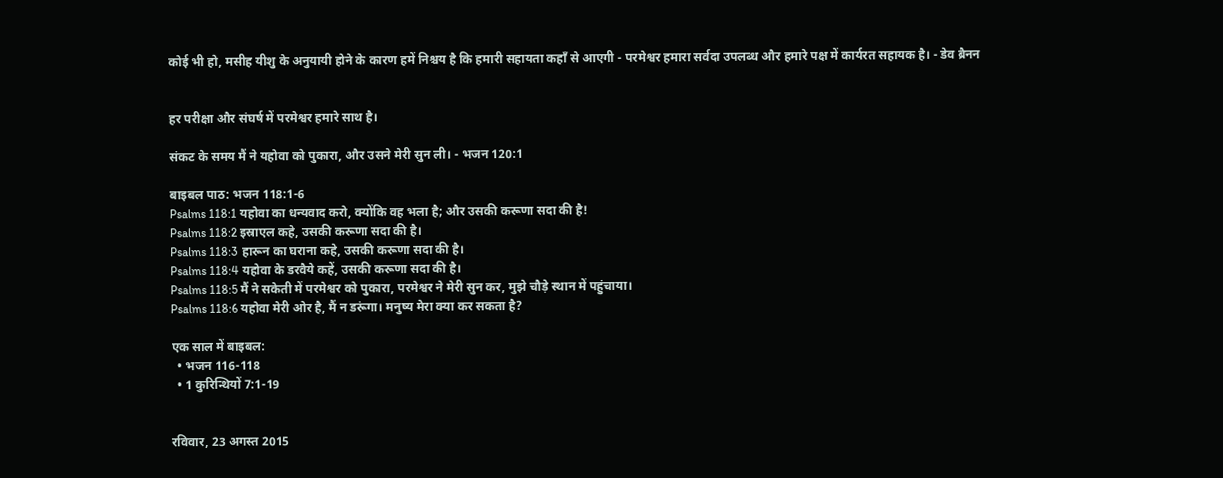कोई भी हो, मसीह यीशु के अनुयायी होने के कारण हमें निश्चय है कि हमारी सहायता कहाँ से आएगी - परमेश्वर हमारा सर्वदा उपलब्ध और हमारे पक्ष में कार्यरत सहायक है। - डेव ब्रैनन


हर परीक्षा और संघर्ष में परमेश्वर हमारे साथ है।

संकट के समय मैं ने यहोवा को पुकारा, और उसने मेरी सुन ली। - भजन 120:1

बाइबल पाठ: भजन 118:1-6
Psalms 118:1 यहोवा का धन्यवाद करो, क्योंकि वह भला है; और उसकी करूणा सदा की है!
Psalms 118:2 इस्राएल कहे, उसकी करूणा सदा की है।
Psalms 118:3 हारून का घराना कहे, उसकी करूणा सदा की है।
Psalms 118:4 यहोवा के डरवैये कहें, उसकी करूणा सदा की है।
Psalms 118:5 मैं ने सकेती में परमेश्वर को पुकारा, परमेश्वर ने मेरी सुन कर, मुझे चौड़े स्थान में पहुंचाया।
Psalms 118:6 यहोवा मेरी ओर है, मैं न डरूंगा। मनुष्य मेरा क्या कर सकता है?

एक साल में बाइबल:
  • भजन 116-118
  • 1 कुरिन्थियों 7:1-19


रविवार, 23 अगस्त 2015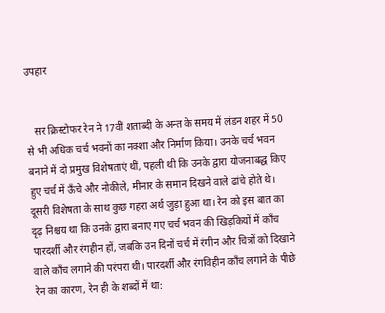उपहार


   सर क्रिस्टोफर रेन ने 17वीं शताब्दी के अन्त के समय में लंडन शहर में 50 से भी अधिक चर्च भवनों का नक्शा और निर्माण किया। उनके चर्च भवन बनाने में दो प्रमुख विशेषताएं थीं, पहली थी कि उनके द्वारा योजनाबद्ध किए हुए चर्च में ऊँचे और नोकीले, मीनार के समान दिखने वाले ढांचे होते थे। दूसरी विशेषता के साथ कुछ गहरा अर्थ जुड़ा हुआ था। रेन को इस बात का दृढ़ निश्चय था कि उनके द्वारा बनाए गए चर्च भवन की खिड़कियों में काँच पारदर्शी और रंगहीन हों, जबकि उन दिनों चर्च में रंगीन और चित्रों को दिखाने वाले काँच लगाने की परंपरा थी। पारदर्शी और रंगविहीन काँच लगाने के पीछे रेन का कारण, रेन ही के शब्दों में था: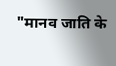"मानव जाति के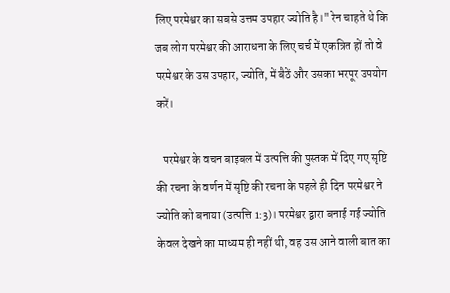लिए परमेश्वर का सबसे उत्तम उपहार ज्योति है।" रेन चाहते थे कि जब लोग परमेश्वर की आराधना के लिए चर्च में एकत्रित हों तो वे परमेश्वर के उस उपहार, ज्योति, में बैठें और उसका भरपूर उपयोग करें।

   परमेश्वर के वचन बाइबल में उत्पत्ति की पुस्तक में दिए गए सृष्टि की रचना के वर्णन में सृष्टि की रचना के पहले ही दिन परमेश्वर ने ज्योति को बनाया (उत्पत्ति 1:3)। परमेश्वर द्वारा बनाई गई ज्योति केवल देखने का माध्यम ही नहीं थी, वह उस आने वाली बात का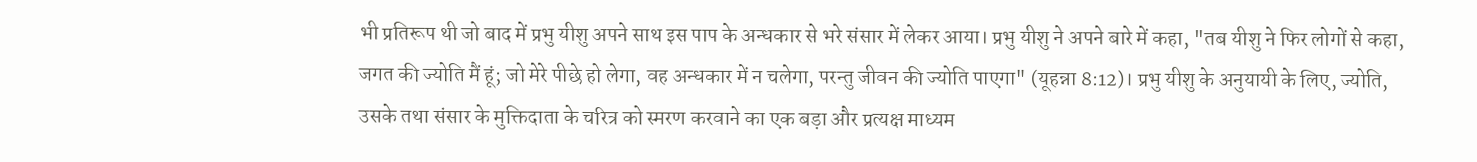भी प्रतिरूप थी जो बाद में प्रभु यीशु अपने साथ इस पाप के अन्धकार से भरे संसार में लेकर आया। प्रभु यीशु ने अपने बारे में कहा, "तब यीशु ने फिर लोगों से कहा, जगत की ज्योति मैं हूं; जो मेरे पीछे हो लेगा, वह अन्धकार में न चलेगा, परन्तु जीवन की ज्योति पाएगा" (यूहन्ना 8:12)। प्रभु यीशु के अनुयायी के लिए, ज्योति, उसके तथा संसार के मुक्तिदाता के चरित्र को स्मरण करवाने का एक बड़ा और प्रत्यक्ष माध्यम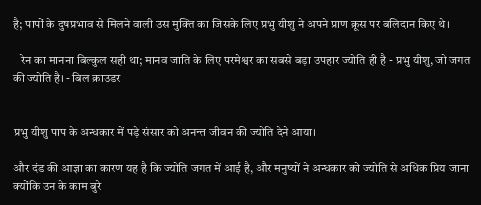है; पापों के दुषप्रभाव से मिलने वाली उस मुक्ति का जिसके लिए प्रभु यीशु ने अपने प्राण क्रूस पर बलिदान किए थे।

   रेन का मानना बिल्कुल सही था; मानव जाति के लिए परमेश्वर का सबसे बड़ा उपहार ज्योति ही है - प्रभु यीशु, जो जगत की ज्योति है। - बिल क्राउडर


प्रभु यीशु पाप के अन्धकार में पड़े संसार को अनन्त जीवन की ज्योति देने आया।

और दंड की आज्ञा का कारण यह है कि ज्योति जगत में आई है, और मनुष्यों ने अन्धकार को ज्योति से अधिक प्रिय जाना क्योंकि उन के काम बुरे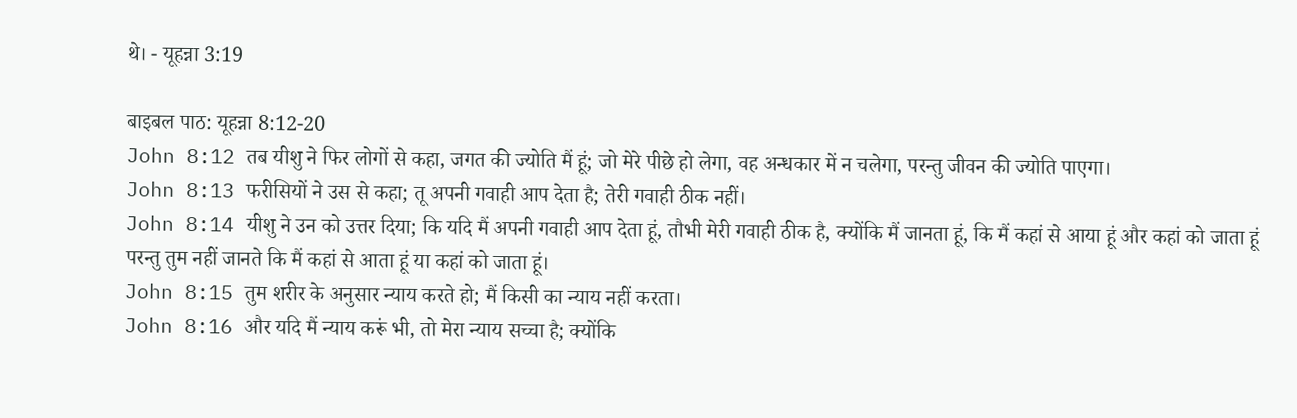थे। - यूहन्ना 3:19

बाइबल पाठ: यूहन्ना 8:12-20
John 8:12 तब यीशु ने फिर लोगों से कहा, जगत की ज्योति मैं हूं; जो मेरे पीछे हो लेगा, वह अन्धकार में न चलेगा, परन्तु जीवन की ज्योति पाएगा।
John 8:13 फरीसियों ने उस से कहा; तू अपनी गवाही आप देता है; तेरी गवाही ठीक नहीं।
John 8:14 यीशु ने उन को उत्तर दिया; कि यदि मैं अपनी गवाही आप देता हूं, तौभी मेरी गवाही ठीक है, क्योंकि मैं जानता हूं, कि मैं कहां से आया हूं और कहां को जाता हूं परन्तु तुम नहीं जानते कि मैं कहां से आता हूं या कहां को जाता हूं।
John 8:15 तुम शरीर के अनुसार न्याय करते हो; मैं किसी का न्याय नहीं करता।
John 8:16 और यदि मैं न्याय करूं भी, तो मेरा न्याय सच्चा है; क्योंकि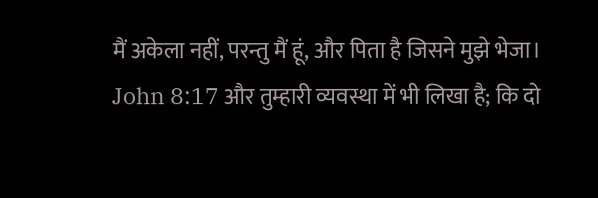मैं अकेला नहीं, परन्तु मैं हूं, और पिता है जिसने मुझे भेजा।
John 8:17 और तुम्हारी व्यवस्था में भी लिखा है; कि दो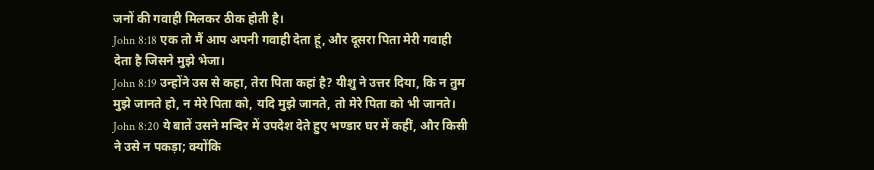जनों की गवाही मिलकर ठीक होती है।
John 8:18 एक तो मैं आप अपनी गवाही देता हूं, और दूसरा पिता मेरी गवाही देता है जिसने मुझे भेजा।
John 8:19 उन्होंने उस से कहा, तेरा पिता कहां है? यीशु ने उत्तर दिया, कि न तुम मुझे जानते हो, न मेरे पिता को, यदि मुझे जानते, तो मेरे पिता को भी जानते।
John 8:20 ये बातें उसने मन्दिर में उपदेश देते हुए भण्‍डार घर में कहीं, और किसी ने उसे न पकड़ा; क्योंकि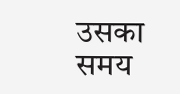उसका समय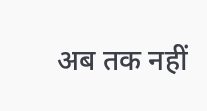अब तक नहीं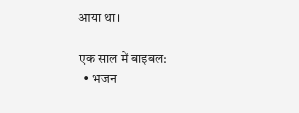आया था।

एक साल में बाइबल:
  • भजन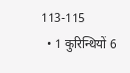113-115
  • 1 कुरिन्थियों 6